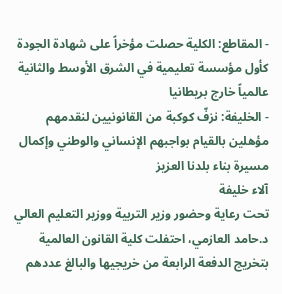- المقاطع: الكلية حصلت مؤخراً على شهادة الجودة كأول مؤسسة تعليمية في الشرق الأوسط والثانية عالمياً خارج بريطانيا
- الخليفة: نزفّ كوكبة من القانونيين لنقدمهم مؤهلين بالقيام بواجبهم الإنساني والوطني وإكمال مسيرة بناء بلدنا العزيز
آلاء خليفة
تحت رعاية وحضور وزير التربية ووزير التعليم العالي د.حامد العازمي، احتفلت كلية القانون العالمية بتخريج الدفعة الرابعة من خريجيها والبالغ عددهم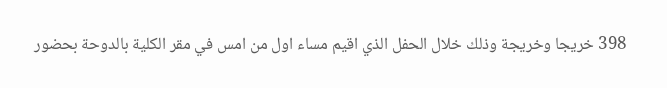398 خريجا وخريجة وذلك خلال الحفل الذي اقيم مساء اول من امس في مقر الكلية بالدوحة بحضور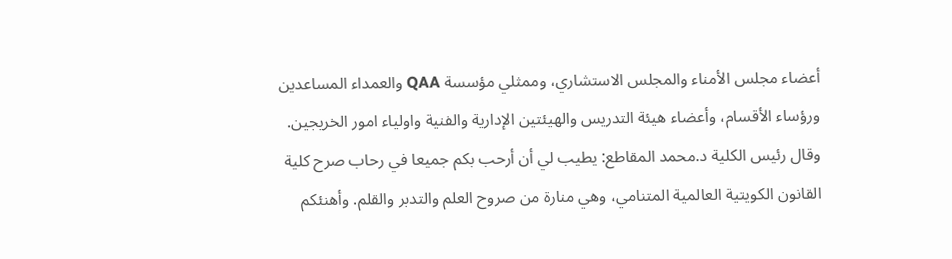أعضاء مجلس الأمناء والمجلس الاستشاري، وممثلي مؤسسة QAA والعمداء المساعدين ورؤساء الأقسام، وأعضاء هيئة التدريس والهيئتين الإدارية والفنية واولياء امور الخريجين.
وقال رئيس الكلية د.محمد المقاطع: يطيب لي أن أرحب بكم جميعا في رحاب صرح كلية القانون الكويتية العالمية المتنامي، وهي منارة من صروح العلم والتدبر والقلم. وأهنئكم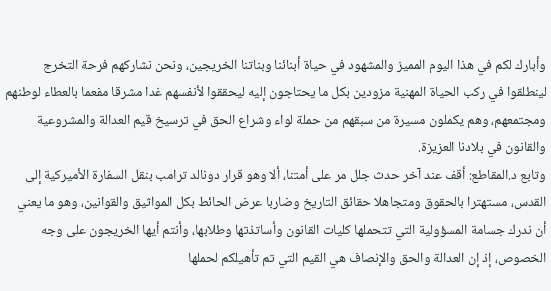وأبارك لكم في هذا اليوم المميز والمشهود في حياة أبنائنا وبناتنا الخريجين، ونحن نشاركهم فرحة التخرج لينطلقوا في ركب الحياة المهنية مزودين بكل ما يحتاجون إليه ليحققوا لأنفسهم غدا مشرقا مفعما بالعطاء لوطنهم ومجتمعهم، وهم يكملون مسيرة من سبقهم من حملة لواء وشراع الحق في ترسيخ قيم العدالة والمشروعية والقانون في بلادنا العزيزة.
وتابع د.المقاطع: أقف عند آخر حدث جلل مر على أمتنا، ألا وهو قرار دونالد ترامب بنقل السفارة الأميركية إلى القدس، مستهترا بالحقوق ومتجاهلا حقائق التاريخ وضاربا عرض الحائط بكل المواثيق والقوانين، وهو ما يعني أن ندرك جسامة المسؤولية التي تتحملها كليات القانون وأساتذتها وطلابها، وأنتم أيها الخريجون على وجه الخصوص، إذ إن العدالة والحق والإنصاف هي القيم التي تم تأهيلكم لحملها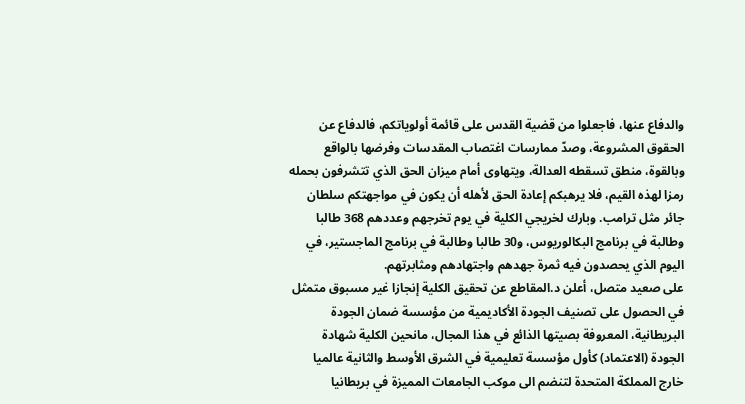والدفاع عنها، فاجعلوا من قضية القدس على قائمة أولوياتكم، فالدفاع عن الحقوق المشروعة، وصدّ ممارسات اغتصاب المقدسات وفرضها بالواقع وبالقوة، منطق تسقطه العدالة، ويتهاوى أمام ميزان الحق الذي تتشرفون بحمله رمزا لهذه القيم، فلا يرهبكم إعادة الحق لأهله أن يكون في مواجهتكم سلطان جائر مثل ترامب. وبارك لخريجي الكلية في يوم تخرجهم وعددهم 368 طالبا وطالبة في برنامج البكالوريوس، و30 طالبا وطالبة في برنامج الماجستير، في اليوم الذي يحصدون فيه ثمرة جهدهم واجتهادهم ومثابرتهم.
على صعيد متصل، أعلن د.المقاطع عن تحقيق الكلية إنجازا غير مسبوق متمثل في الحصول على تصنيف الجودة الأكاديمية من مؤسسة ضمان الجودة البريطانية، المعروفة بصيتها الذائع في هذا المجال، مانحين الكلية شهادة الجودة (الاعتماد) كأول مؤسسة تعليمية في الشرق الأوسط والثانية عالميا خارج المملكة المتحدة لتنضم الى موكب الجامعات المميزة في بريطانيا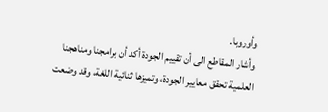وأوروبا.
وأشار المقاطع الى أن تقييم الجودة أكد أن برامجنا ومناهجنا العلمية تحقق معايير الجودة، وتميزها ثنائية اللغة، وقد وضعت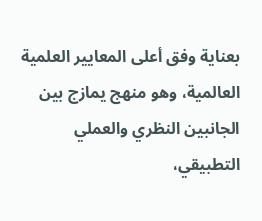بعناية وفق أعلى المعايير العلمية العالمية، وهو منهج يمازج بين الجانبين النظري والعملي التطبيقي،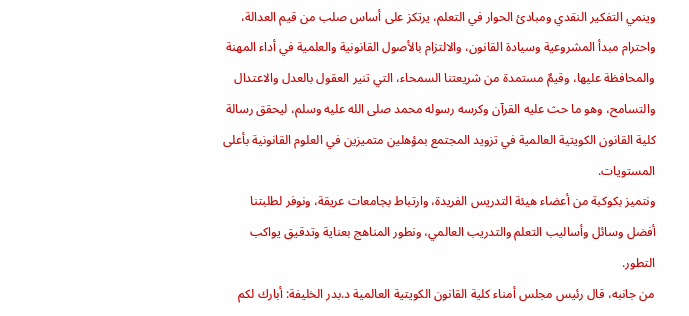وينمي التفكير النقدي ومبادئ الحوار في التعلم، يرتكز على أساس صلب من قيم العدالة، واحترام مبدأ المشروعية وسيادة القانون، والالتزام بالأصول القانونية والعلمية في أداء المهنة والمحافظة عليها، وقيمٌ مستمدة من شريعتنا السمحاء، التي تنير العقول بالعدل والاعتدال والتسامح، وهو ما حث عليه القرآن وكرسه رسوله محمد صلى الله عليه وسلم، ليحقق رسالة كلية القانون الكويتية العالمية في تزويد المجتمع بمؤهلين متميزين في العلوم القانونية بأعلى المستويات.
ونتميز بكوكبة من أعضاء هيئة التدريس الفريدة، وارتباط بجامعات عريقة، ونوفر لطلبتنا أفضل وسائل وأساليب التعلم والتدريب العالمي، ونطور المناهج بعناية وتدقيق يواكب التطور.
من جانبه، قال رئيس مجلس أمناء كلية القانون الكويتية العالمية د.بدر الخليفة: أبارك لكم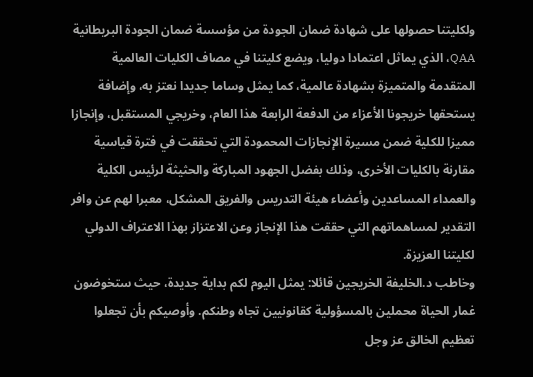ولكليتنا حصولها على شهادة ضمان الجودة من مؤسسة ضمان الجودة البريطانية QAA، الذي يماثل اعتمادا دوليا، ويضع كليتنا في مصاف الكليات العالمية المتقدمة والمتميزة بشهادة عالمية، كما يمثل وساما جديدا نعتز به، وإضافة يستحقها خريجونا الأعزاء من الدفعة الرابعة هذا العام، وخريجي المستقبل، وإنجازا مميزا للكلية ضمن مسيرة الإنجازات المحمودة التي تحققت في فترة قياسية مقارنة بالكليات الأخرى، وذلك بفضل الجهود المباركة والحثيثة لرئيس الكلية والعمداء المساعدين وأعضاء هيئة التدريس والفريق المشكل، معبرا لهم عن وافر التقدير لمساهماتهم التي حققت هذا الإنجاز وعن الاعتزاز بهذا الاعتراف الدولي لكليتنا العزيزة.
وخاطب د.الخليفة الخريجين قائلا: يمثل اليوم لكم بداية جديدة، حيث ستخوضون غمار الحياة محملين بالمسؤولية كقانونيين تجاه وطنكم. وأوصيكم بأن تجعلوا تعظيم الخالق عز وجل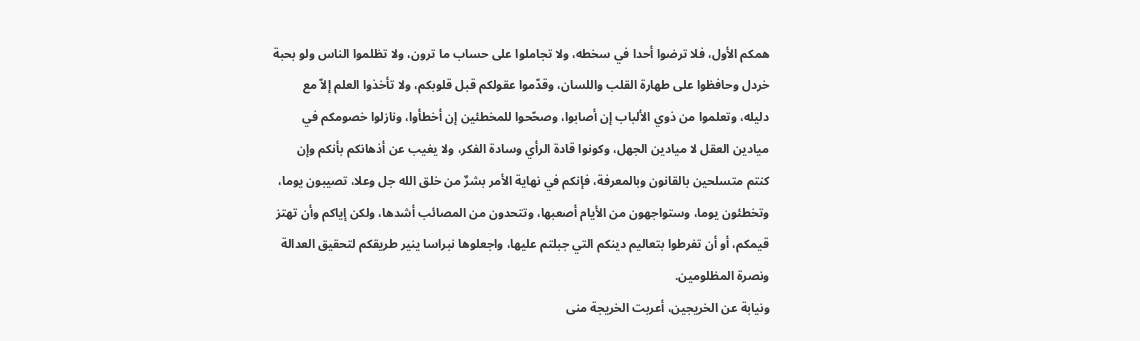همكم الأول، فلا ترضوا أحدا في سخطه، ولا تجاملوا على حساب ما ترون، ولا تظلموا الناس ولو بحبة خردل وحافظوا على طهارة القلب واللسان، وقدّموا عقولكم قبل قلوبكم، ولا تأخذوا العلم إلاّ مع دليله، وتعلموا من ذوي الألباب إن أصابوا، وصحّحوا للمخطئين إن أخطأوا، ونازلوا خصومكم في ميادين العقل لا ميادين الجهل، وكونوا قادة الرأي وسادة الفكر، ولا يغيب عن أذهانكم بأنكم وإن كنتم متسلحين بالقانون وبالمعرفة، فإنكم في نهاية الأمر بشرٌ من خلق الله جل وعلا، تصيبون يوما، وتخطئون يوما، وستواجهون من الأيام أصعبها، وتتحدون من المصائب أشدها، ولكن إياكم وأن تهتز قيمكم، أو أن تفرطوا بتعاليم دينكم التي جبلتم عليها، واجعلوها نبراسا ينير طريقكم لتحقيق العدالة ونصرة المظلومين.
ونيابة عن الخريجين، أعربت الخريجة منى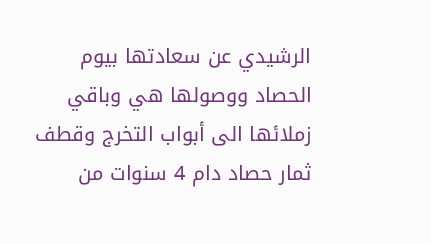الرشيدي عن سعادتها بيوم الحصاد ووصولها هي وباقي زملائها الى أبواب التخرج وقطف ثمار حصاد دام 4 سنوات من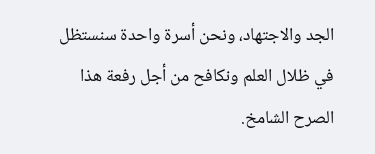الجد والاجتهاد، ونحن أسرة واحدة سنستظل في ظلال العلم ونكافح من أجل رفعة هذا الصرح الشامخ.